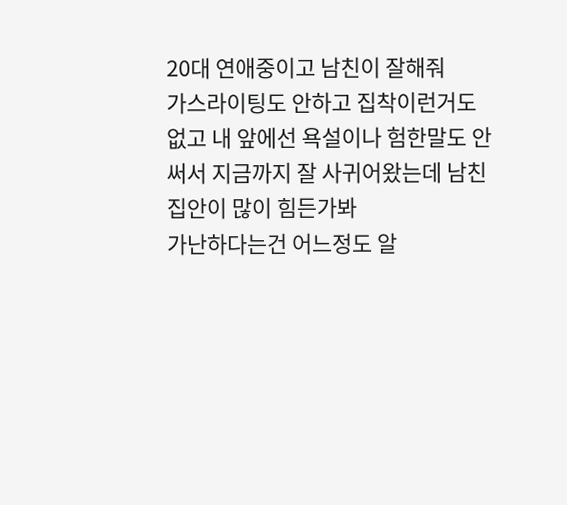20대 연애중이고 남친이 잘해줘
가스라이팅도 안하고 집착이런거도 없고 내 앞에선 욕설이나 험한말도 안써서 지금까지 잘 사귀어왔는데 남친 집안이 많이 힘든가봐
가난하다는건 어느정도 알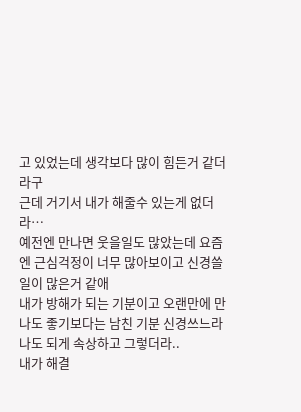고 있었는데 생각보다 많이 힘든거 같더라구
근데 거기서 내가 해줄수 있는게 없더라…
예전엔 만나면 웃을일도 많았는데 요즘엔 근심걱정이 너무 많아보이고 신경쓸일이 많은거 같애
내가 방해가 되는 기분이고 오랜만에 만나도 좋기보다는 남친 기분 신경쓰느라 나도 되게 속상하고 그렇더라..
내가 해결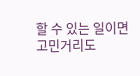할 수 있는 일이면 고민거리도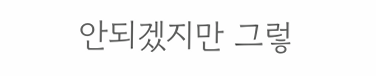안되겠지만 그렇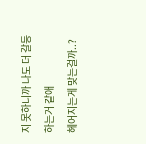지 못하니까 나도 더 갈등하는거 같애
헤어지는게 맞는걸까..?